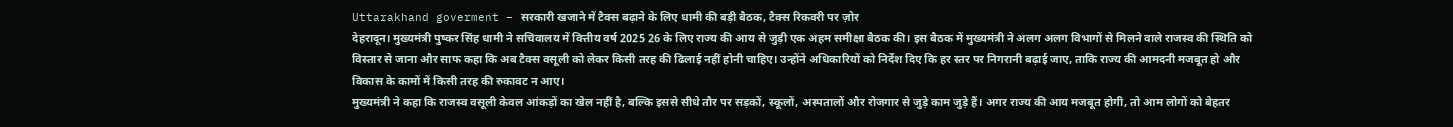Uttarakhand goverment – सरकारी खजाने में टैक्स बढ़ाने के लिए धामी की बड़ी बैठक, टैक्स रिकवरी पर ज़ोर
देहरादून। मुख्यमंत्री पुष्कर सिंह धामी ने सचिवालय में वित्तीय वर्ष 2025 26 के लिए राज्य की आय से जुड़ी एक अहम समीक्षा बैठक की। इस बैठक में मुख्यमंत्री ने अलग अलग विभागों से मिलने वाले राजस्व की स्थिति को विस्तार से जाना और साफ कहा कि अब टैक्स वसूली को लेकर किसी तरह की ढिलाई नहीं होनी चाहिए। उन्होंने अधिकारियों को निर्देश दिए कि हर स्तर पर निगरानी बढ़ाई जाए, ताकि राज्य की आमदनी मजबूत हो और विकास के कामों में किसी तरह की रुकावट न आए।
मुख्यमंत्री ने कहा कि राजस्व वसूली केवल आंकड़ों का खेल नहीं है, बल्कि इससे सीधे तौर पर सड़कों, स्कूलों, अस्पतालों और रोजगार से जुड़े काम जुड़े हैं। अगर राज्य की आय मजबूत होगी, तो आम लोगों को बेहतर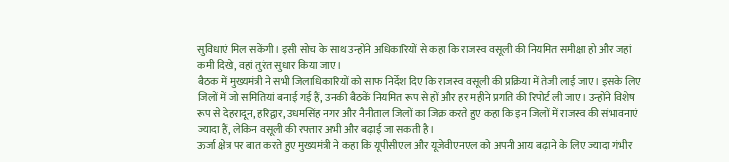सुविधाएं मिल सकेंगी। इसी सोच के साथ उन्होंने अधिकारियों से कहा कि राजस्व वसूली की नियमित समीक्षा हो और जहां कमी दिखे, वहां तुरंत सुधार किया जाए।
बैठक में मुख्यमंत्री ने सभी जिलाधिकारियों को साफ निर्देश दिए कि राजस्व वसूली की प्रक्रिया में तेजी लाई जाए। इसके लिए जिलों में जो समितियां बनाई गई हैं, उनकी बैठकें नियमित रूप से हों और हर महीने प्रगति की रिपोर्ट ली जाए। उन्होंने विशेष रूप से देहरादून, हरिद्वार, उधमसिंह नगर और नैनीताल जिलों का जिक्र करते हुए कहा कि इन जिलों में राजस्व की संभावनाएं ज्यादा हैं, लेकिन वसूली की रफ्तार अभी और बढ़ाई जा सकती है।
ऊर्जा क्षेत्र पर बात करते हुए मुख्यमंत्री ने कहा कि यूपीसीएल और यूजेवीएनएल को अपनी आय बढ़ाने के लिए ज्यादा गंभीर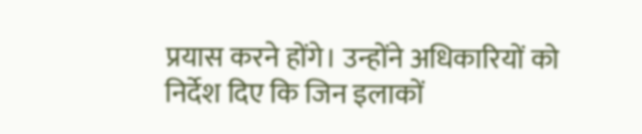प्रयास करने होंगे। उन्होंने अधिकारियों को निर्देश दिए कि जिन इलाकों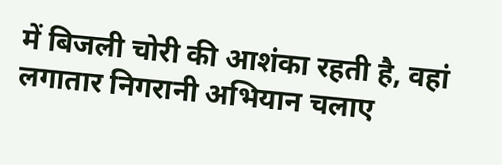में बिजली चोरी की आशंका रहती है, वहां लगातार निगरानी अभियान चलाए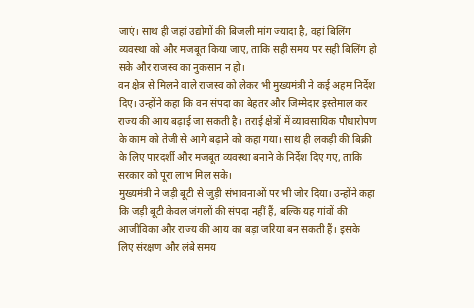जाएं। साथ ही जहां उद्योगों की बिजली मांग ज्यादा है, वहां बिलिंग व्यवस्था को और मजबूत किया जाए, ताकि सही समय पर सही बिलिंग हो सके और राजस्व का नुकसान न हो।
वन क्षेत्र से मिलने वाले राजस्व को लेकर भी मुख्यमंत्री ने कई अहम निर्देश दिए। उन्होंने कहा कि वन संपदा का बेहतर और जिम्मेदार इस्तेमाल कर राज्य की आय बढ़ाई जा सकती है। तराई क्षेत्रों में व्यावसायिक पौधारोपण के काम को तेजी से आगे बढ़ाने को कहा गया। साथ ही लकड़ी की बिक्री के लिए पारदर्शी और मजबूत व्यवस्था बनाने के निर्देश दिए गए, ताकि सरकार को पूरा लाभ मिल सके।
मुख्यमंत्री ने जड़ी बूटी से जुड़ी संभावनाओं पर भी जोर दिया। उन्होंने कहा कि जड़ी बूटी केवल जंगलों की संपदा नहीं हैं, बल्कि यह गांवों की आजीविका और राज्य की आय का बड़ा जरिया बन सकती हैं। इसके लिए संरक्षण और लंबे समय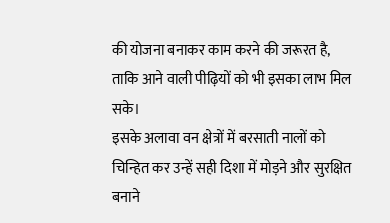की योजना बनाकर काम करने की जरूरत है, ताकि आने वाली पीढ़ियों को भी इसका लाभ मिल सके।
इसके अलावा वन क्षेत्रों में बरसाती नालों को चिन्हित कर उन्हें सही दिशा में मोड़ने और सुरक्षित बनाने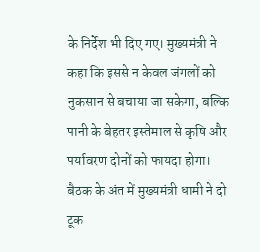के निर्देश भी दिए गए। मुख्यमंत्री ने कहा कि इससे न केवल जंगलों को नुकसान से बचाया जा सकेगा, बल्कि पानी के बेहतर इस्तेमाल से कृषि और पर्यावरण दोनों को फायदा होगा।
बैठक के अंत में मुख्यमंत्री धामी ने दो टूक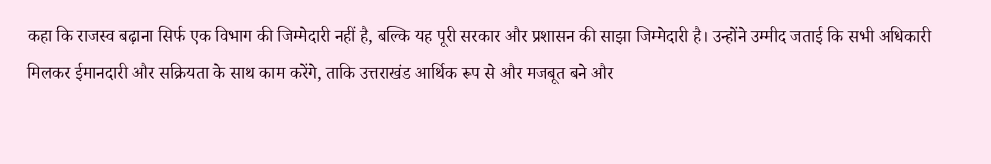कहा कि राजस्व बढ़ाना सिर्फ एक विभाग की जिम्मेदारी नहीं है, बल्कि यह पूरी सरकार और प्रशासन की साझा जिम्मेदारी है। उन्होंने उम्मीद जताई कि सभी अधिकारी मिलकर ईमानदारी और सक्रियता के साथ काम करेंगे, ताकि उत्तराखंड आर्थिक रूप से और मजबूत बने और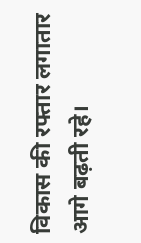विकास की रफ्तार लगातार आगे बढ़ती रहे।